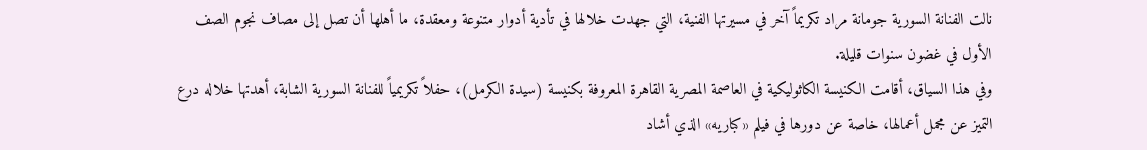نالت الفنانة السورية جومانة مراد تكريماً آخر في مسيرتها الفنية، التي جهدت خلالها في تأدية أدوار متنوعة ومعقدة، ما أهلها أن تصل إلى مصاف نجوم الصف الأول في غضون سنوات قليلة.
وفي هذا السياق، أقامت الكنيسة الكاثوليكية في العاصمة المصرية القاهرة المعروفة بكنيسة (سيدة الكرمل)، حفلاً تكريمياً للفنانة السورية الشابة، أهدتها خلاله درع التميز عن مجمل أعمالها، خاصة عن دورها في فيلم «كباريه» الذي أشاد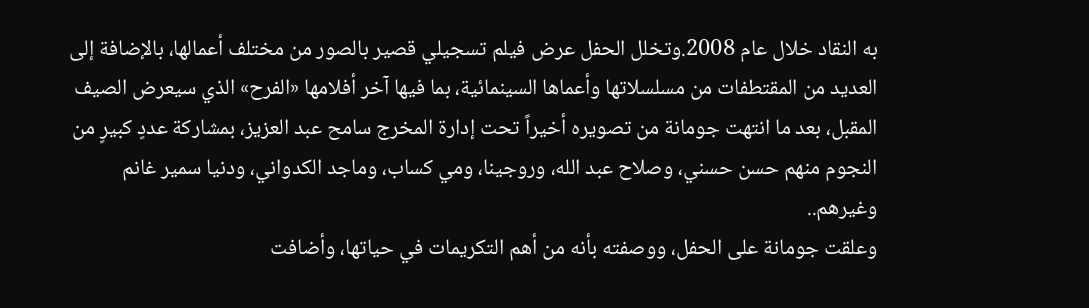به النقاد خلال عام 2008.وتخلل الحفل عرض فيلم تسجيلي قصير بالصور من مختلف أعمالها، بالإضافة إلى العديد من المقتطفات من مسلسلاتها وأعماها السينمائية، بما فيها آخر أفلامها «الفرح» الذي سيعرض الصيف المقبل، بعد ما انتهت جومانة من تصويره أخيراً تحت إدارة المخرج سامح عبد العزيز، بمشاركة عددٍ كبيرٍ من النجوم منهم حسن حسني، وصلاح عبد الله، وروجينا، ومي كساب، وماجد الكدواني، ودنيا سمير غانم وغيرهم..
وعلقت جومانة على الحفل، ووصفته بأنه من أهم التكريمات في حياتها، وأضافت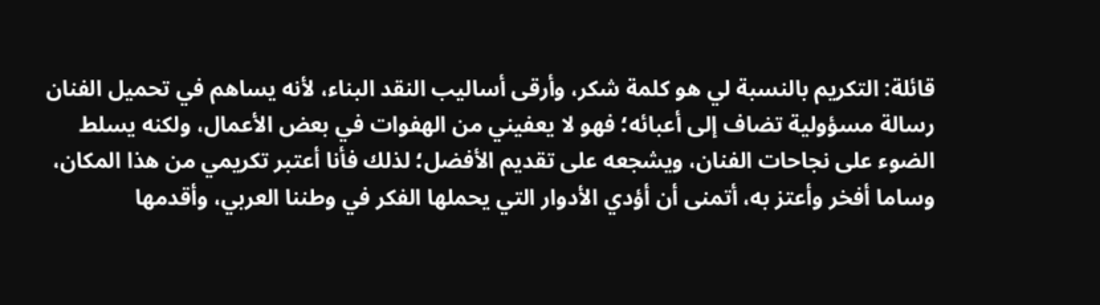قائلة: التكريم بالنسبة لي هو كلمة شكر، وأرقى أساليب النقد البناء، لأنه يساهم في تحميل الفنان رسالة مسؤولية تضاف إلى أعبائه؛ فهو لا يعفيني من الهفوات في بعض الأعمال، ولكنه يسلط الضوء على نجاحات الفنان، ويشجعه على تقديم الأفضل؛ لذلك فأنا أعتبر تكريمي من هذا المكان، وساما أفخر وأعتز به، أتمنى أن أؤدي الأدوار التي يحملها الفكر في وطننا العربي، وأقدمها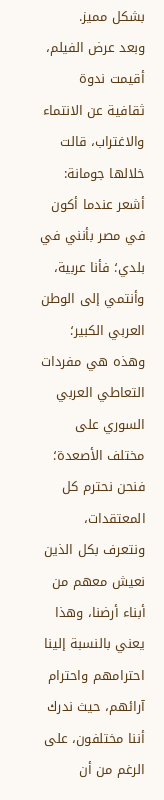بشكل مميز.
وبعد عرض الفيلم، أقيمت ندوة ثقافية عن الانتماء والاغتراب، قالت خلالها جومانة: أشعر عندما أكون في مصر بأنني في بلدي؛ فأنا عربية، وأنتمي إلى الوطن العربي الكبير؛ وهذه هي مفردات التعاطي العربي السوري على مختلف الأصعدة؛ فنحن نحترم كل المعتقدات، ونتعرف بكل الذين نعيش معهم من أبناء أرضنا، وهذا يعني بالنسبة إلينا احترامهم واحترام آرائهم، حيث ندرك أننا مختلفون، على الرغم من أن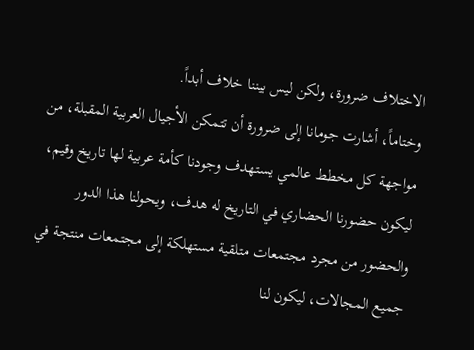الاختلاف ضرورة، ولكن ليس بيننا خلاف أبداً.
وختاماً، أشارت جومانا إلى ضرورة أن تتمكن الأجيال العربية المقبلة، من مواجهة كل مخطط عالمي يستهدف وجودنا كأمة عربية لها تاريخ وقيم، ليكون حضورنا الحضاري في التاريخ له هدف، ويحولنا هذا الدور والحضور من مجرد مجتمعات متلقية مستهلكة إلى مجتمعات منتجة في جميع المجالات، ليكون لنا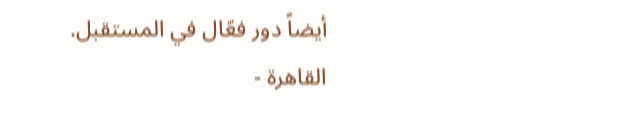أيضاً دور فعّال في المستقبل.
القاهرة -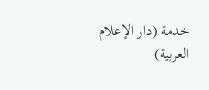خدمة (دار الإعلام العربية)